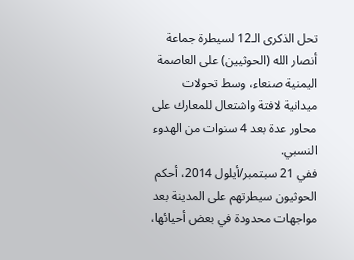تحل الذكرى الـ12 لسيطرة جماعة أنصار الله (الحوثيين) على العاصمة اليمنية صنعاء، وسط تحولات ميدانية لافتة واشتعال للمعارك على محاور عدة بعد 4 سنوات من الهدوء النسبي.
ففي 21 سبتمبر/أيلول 2014، أحكم الحوثيون سيطرتهم على المدينة بعد مواجهات محدودة في بعض أحيائها،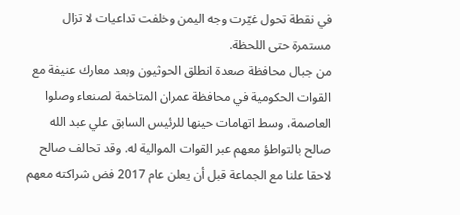في نقطة تحول غيّرت وجه اليمن وخلفت تداعيات لا تزال مستمرة حتى اللحظة.
من جبال محافظة صعدة انطلق الحوثيون وبعد معارك عنيفة مع القوات الحكومية في محافظة عمران المتاخمة لصنعاء وصلوا العاصمة، وسط اتهامات حينها للرئيس السابق علي عبد الله صالح بالتواطؤ معهم عبر القوات الموالية له. وقد تحالف صالح لاحقا علنا مع الجماعة قبل أن يعلن عام 2017 فض شراكته معهم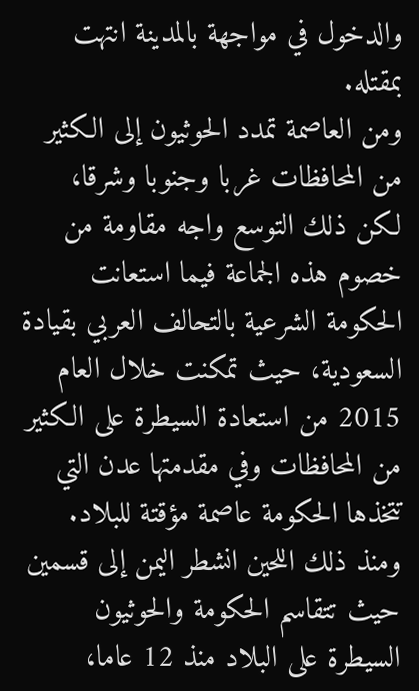والدخول في مواجهة بالمدينة انتهت بمقتله.
ومن العاصمة تمدد الحوثيون إلى الكثير من المحافظات غربا وجنوبا وشرقا، لكن ذلك التوسع واجه مقاومة من خصوم هذه الجماعة فيما استعانت الحكومة الشرعية بالتحالف العربي بقيادة السعودية، حيث تمكنت خلال العام 2015 من استعادة السيطرة على الكثير من المحافظات وفي مقدمتها عدن التي تتخذها الحكومة عاصمة مؤقتة للبلاد.
ومنذ ذلك اللحين انشطر اليمن إلى قسمين حيث تتقاسم الحكومة والحوثيون السيطرة على البلاد منذ 12 عاما،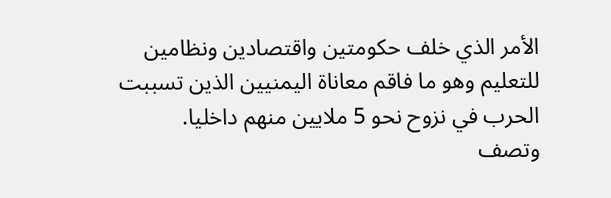الأمر الذي خلف حكومتين واقتصادين ونظامين للتعليم وهو ما فاقم معاناة اليمنيين الذين تسببت الحرب في نزوح نحو 5 ملايين منهم داخليا.
وتصف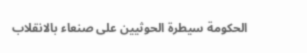الحكومة سيطرة الحوثيين على صنعاء بالانقلاب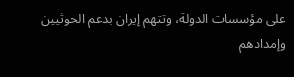على مؤسسات الدولة، وتتهم إيران بدعم الحوثيين وإمدادهم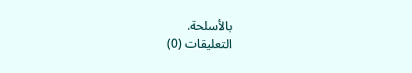بالأسلحة.
التعليقات (0)